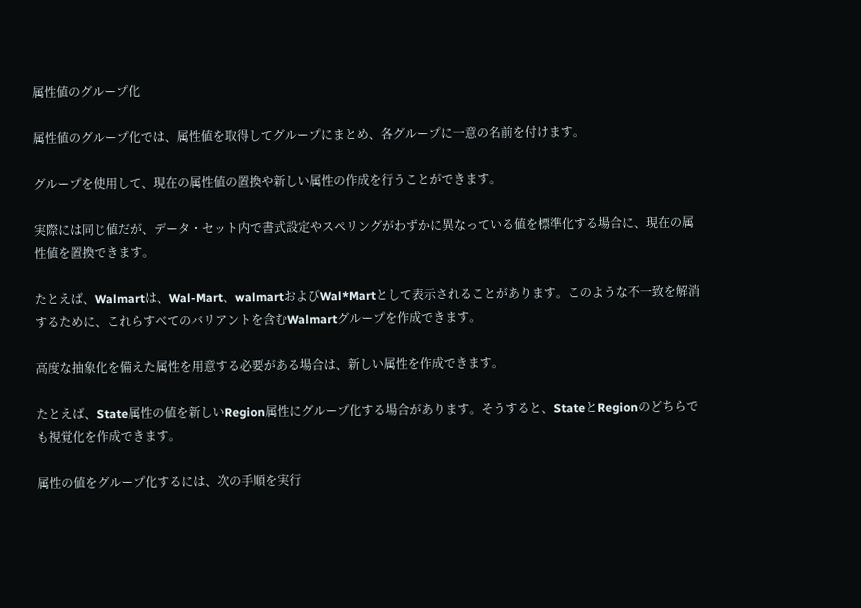属性値のグループ化

属性値のグループ化では、属性値を取得してグループにまとめ、各グループに一意の名前を付けます。

グループを使用して、現在の属性値の置換や新しい属性の作成を行うことができます。

実際には同じ値だが、データ・セット内で書式設定やスペリングがわずかに異なっている値を標準化する場合に、現在の属性値を置換できます。

たとえば、Walmartは、Wal-Mart、walmartおよびWal*Martとして表示されることがあります。このような不一致を解消するために、これらすべてのバリアントを含むWalmartグループを作成できます。

高度な抽象化を備えた属性を用意する必要がある場合は、新しい属性を作成できます。

たとえば、State属性の値を新しいRegion属性にグループ化する場合があります。そうすると、StateとRegionのどちらでも視覚化を作成できます。

属性の値をグループ化するには、次の手順を実行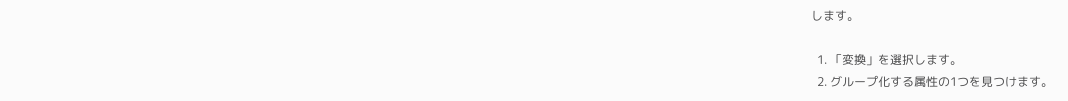します。

  1. 「変換」を選択します。
  2. グループ化する属性の1つを見つけます。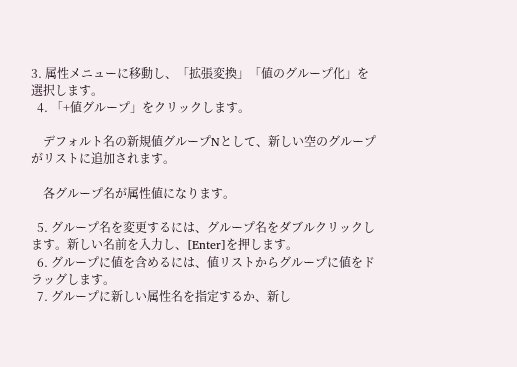3. 属性メニューに移動し、「拡張変換」「値のグループ化」を選択します。
  4. 「+値グループ」をクリックします。

    デフォルト名の新規値グループNとして、新しい空のグループがリストに追加されます。

    各グループ名が属性値になります。

  5. グループ名を変更するには、グループ名をダブルクリックします。新しい名前を入力し、[Enter]を押します。
  6. グループに値を含めるには、値リストからグループに値をドラッグします。
  7. グループに新しい属性名を指定するか、新し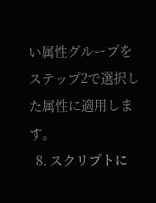い属性グループをステップ2で選択した属性に適用します。
  8. スクリプトに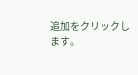追加をクリックします。